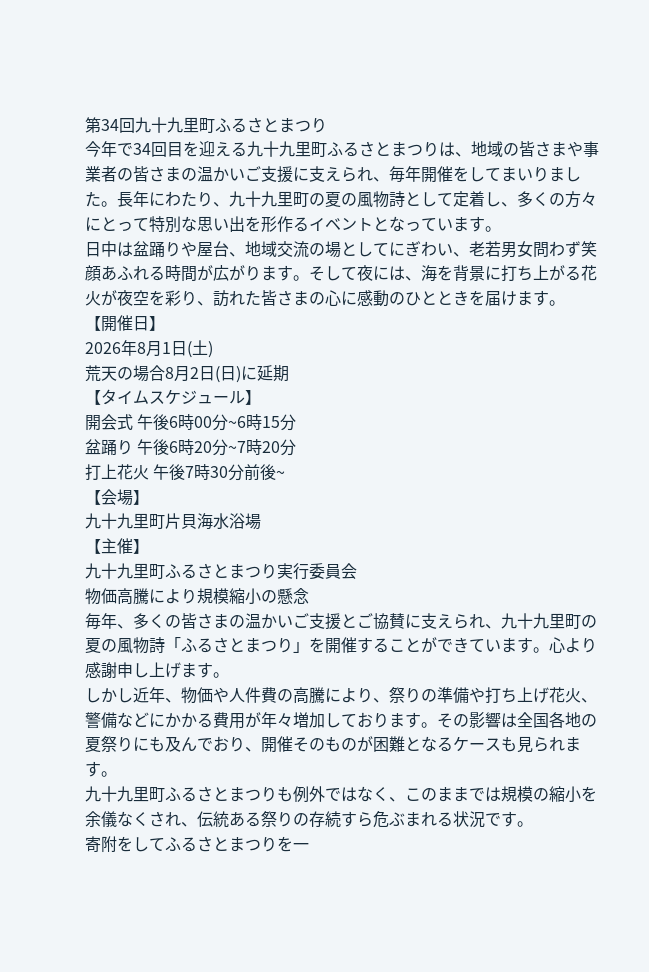第34回九十九里町ふるさとまつり
今年で34回目を迎える九十九里町ふるさとまつりは、地域の皆さまや事業者の皆さまの温かいご支援に支えられ、毎年開催をしてまいりました。長年にわたり、九十九里町の夏の風物詩として定着し、多くの方々にとって特別な思い出を形作るイベントとなっています。
日中は盆踊りや屋台、地域交流の場としてにぎわい、老若男女問わず笑顔あふれる時間が広がります。そして夜には、海を背景に打ち上がる花火が夜空を彩り、訪れた皆さまの心に感動のひとときを届けます。
【開催日】
2026年8月1日(土)
荒天の場合8月2日(日)に延期
【タイムスケジュール】
開会式 午後6時00分~6時15分
盆踊り 午後6時20分~7時20分
打上花火 午後7時30分前後~
【会場】
九十九里町片貝海水浴場
【主催】
九十九里町ふるさとまつり実行委員会
物価高騰により規模縮小の懸念
毎年、多くの皆さまの温かいご支援とご協賛に支えられ、九十九里町の夏の風物詩「ふるさとまつり」を開催することができています。心より感謝申し上げます。
しかし近年、物価や人件費の高騰により、祭りの準備や打ち上げ花火、警備などにかかる費用が年々増加しております。その影響は全国各地の夏祭りにも及んでおり、開催そのものが困難となるケースも見られます。
九十九里町ふるさとまつりも例外ではなく、このままでは規模の縮小を余儀なくされ、伝統ある祭りの存続すら危ぶまれる状況です。
寄附をしてふるさとまつりを一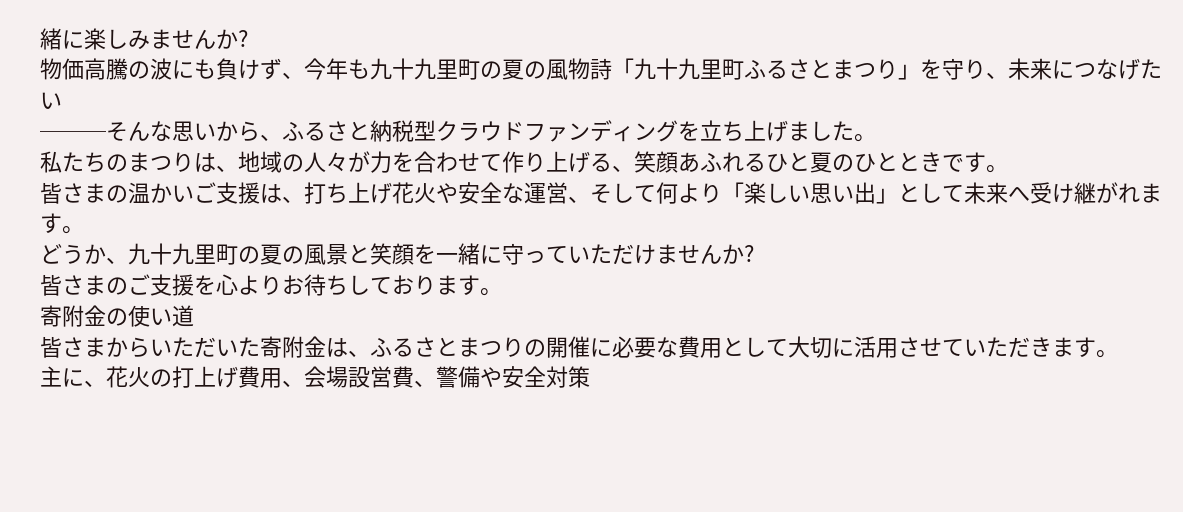緒に楽しみませんか?
物価高騰の波にも負けず、今年も九十九里町の夏の風物詩「九十九里町ふるさとまつり」を守り、未来につなげたい
───そんな思いから、ふるさと納税型クラウドファンディングを立ち上げました。
私たちのまつりは、地域の人々が力を合わせて作り上げる、笑顔あふれるひと夏のひとときです。
皆さまの温かいご支援は、打ち上げ花火や安全な運営、そして何より「楽しい思い出」として未来へ受け継がれます。
どうか、九十九里町の夏の風景と笑顔を一緒に守っていただけませんか?
皆さまのご支援を心よりお待ちしております。
寄附金の使い道
皆さまからいただいた寄附金は、ふるさとまつりの開催に必要な費用として大切に活用させていただきます。
主に、花火の打上げ費用、会場設営費、警備や安全対策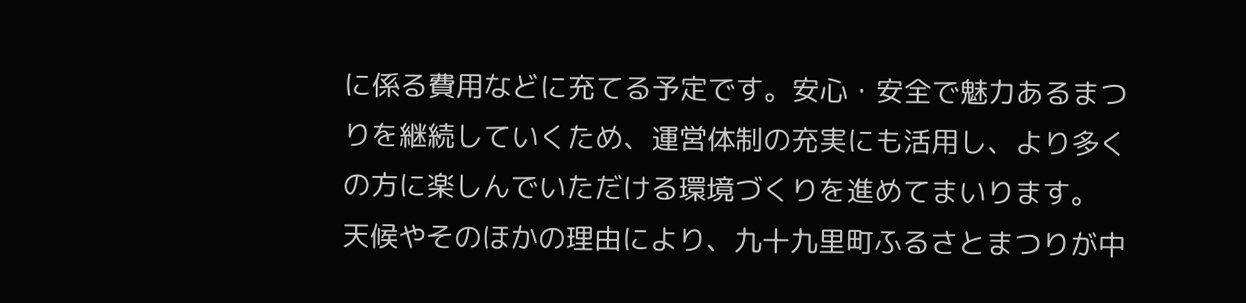に係る費用などに充てる予定です。安心・安全で魅力あるまつりを継続していくため、運営体制の充実にも活用し、より多くの方に楽しんでいただける環境づくりを進めてまいります。
天候やそのほかの理由により、九十九里町ふるさとまつりが中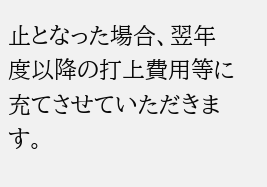止となった場合、翌年度以降の打上費用等に充てさせていただきます。